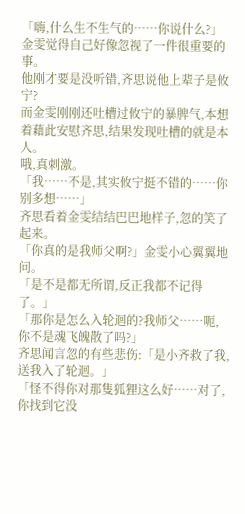「嗨,什么生不生气的……你说什么?」
金雯觉得自己好像忽视了一件很重要的事。
他刚才要是没听错,齐思说他上辈子是攸宁?
而金雯刚刚还吐槽过攸宁的暴脾气,本想着藉此安慰齐思,结果发现吐槽的就是本人。
哦,真刺激。
「我……不是,其实攸宁挺不错的……你别多想……」
齐思看着金雯结结巴巴地样子,忽的笑了起来。
「你真的是我师父啊?」金雯小心翼翼地问。
「是不是都无所谓,反正我都不记得了。」
「那你是怎么入轮迴的?我师父……呃,你不是魂飞魄散了吗?」
齐思闻言忽的有些悲伤:「是小齐救了我,送我入了轮迴。」
「怪不得你对那隻狐狸这么好……对了,你找到它没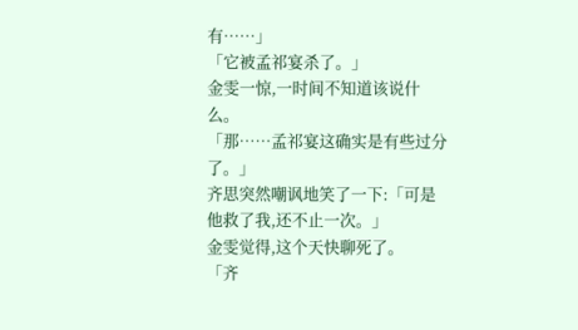有……」
「它被孟祁宴杀了。」
金雯一惊,一时间不知道该说什么。
「那……孟祁宴这确实是有些过分了。」
齐思突然嘲讽地笑了一下:「可是他救了我,还不止一次。」
金雯觉得,这个天快聊死了。
「齐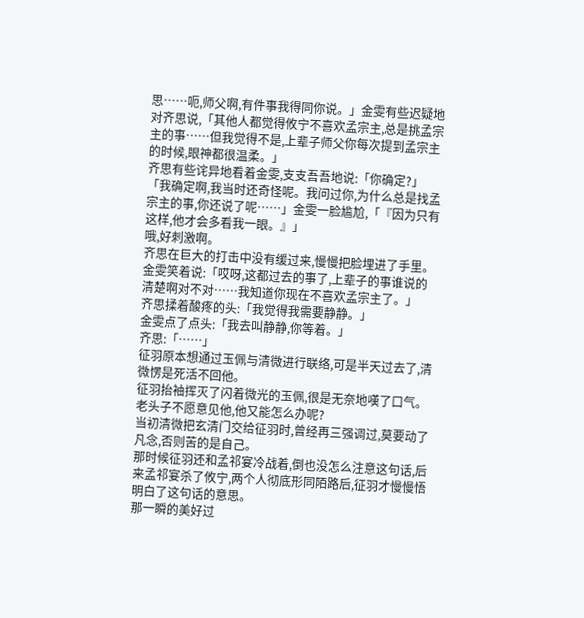思……呃,师父啊,有件事我得同你说。」金雯有些迟疑地对齐思说,「其他人都觉得攸宁不喜欢孟宗主,总是挑孟宗主的事……但我觉得不是,上辈子师父你每次提到孟宗主的时候,眼神都很温柔。」
齐思有些诧异地看着金雯,支支吾吾地说:「你确定?」
「我确定啊,我当时还奇怪呢。我问过你,为什么总是找孟宗主的事,你还说了呢……」金雯一脸尴尬,「『因为只有这样,他才会多看我一眼。』」
哦,好刺激啊。
齐思在巨大的打击中没有缓过来,慢慢把脸埋进了手里。
金雯笑着说:「哎呀,这都过去的事了,上辈子的事谁说的清楚啊对不对……我知道你现在不喜欢孟宗主了。」
齐思揉着酸疼的头:「我觉得我需要静静。」
金雯点了点头:「我去叫静静,你等着。」
齐思:「……」
征羽原本想通过玉佩与清微进行联络,可是半天过去了,清微愣是死活不回他。
征羽抬袖挥灭了闪着微光的玉佩,很是无奈地嘆了口气。
老头子不愿意见他,他又能怎么办呢?
当初清微把玄清门交给征羽时,曾经再三强调过,莫要动了凡念,否则苦的是自己。
那时候征羽还和孟祁宴冷战着,倒也没怎么注意这句话,后来孟祁宴杀了攸宁,两个人彻底形同陌路后,征羽才慢慢悟明白了这句话的意思。
那一瞬的美好过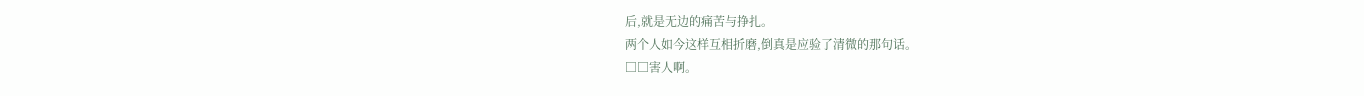后,就是无边的痛苦与挣扎。
两个人如今这样互相折磨,倒真是应验了清微的那句话。
□□害人啊。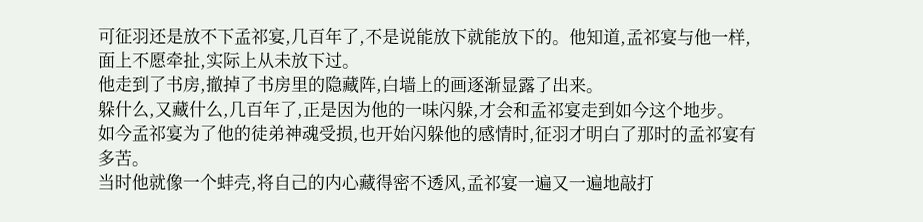可征羽还是放不下孟祁宴,几百年了,不是说能放下就能放下的。他知道,孟祁宴与他一样,面上不愿牵扯,实际上从未放下过。
他走到了书房,撤掉了书房里的隐藏阵,白墙上的画逐渐显露了出来。
躲什么,又藏什么,几百年了,正是因为他的一味闪躲,才会和孟祁宴走到如今这个地步。
如今孟祁宴为了他的徒弟神魂受损,也开始闪躲他的感情时,征羽才明白了那时的孟祁宴有多苦。
当时他就像一个蚌壳,将自己的内心藏得密不透风,孟祁宴一遍又一遍地敲打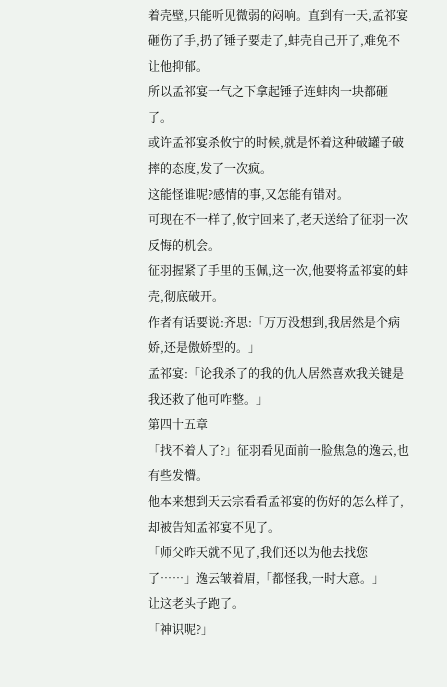着壳壁,只能听见微弱的闷响。直到有一天,孟祁宴砸伤了手,扔了锤子要走了,蚌壳自己开了,难免不让他抑郁。
所以孟祁宴一气之下拿起锤子连蚌肉一块都砸了。
或许孟祁宴杀攸宁的时候,就是怀着这种破罐子破摔的态度,发了一次疯。
这能怪谁呢?感情的事,又怎能有错对。
可现在不一样了,攸宁回来了,老天送给了征羽一次反悔的机会。
征羽握紧了手里的玉佩,这一次,他要将孟祁宴的蚌壳,彻底破开。
作者有话要说:齐思:「万万没想到,我居然是个病娇,还是傲娇型的。」
孟祁宴:「论我杀了的我的仇人居然喜欢我关键是我还救了他可咋整。」
第四十五章
「找不着人了?」征羽看见面前一脸焦急的逸云,也有些发懵。
他本来想到天云宗看看孟祁宴的伤好的怎么样了,却被告知孟祁宴不见了。
「师父昨天就不见了,我们还以为他去找您了……」逸云皱着眉,「都怪我,一时大意。」
让这老头子跑了。
「神识呢?」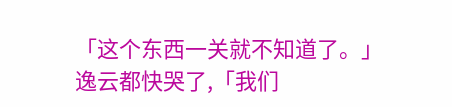「这个东西一关就不知道了。」逸云都快哭了,「我们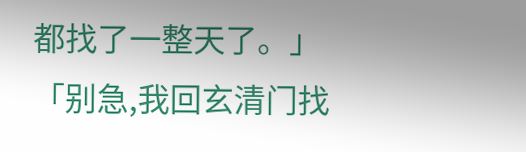都找了一整天了。」
「别急,我回玄清门找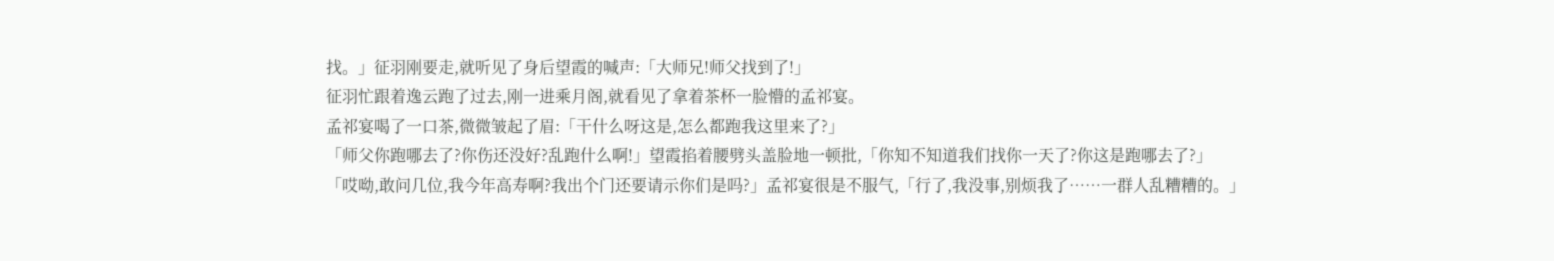找。」征羽刚要走,就听见了身后望霞的喊声:「大师兄!师父找到了!」
征羽忙跟着逸云跑了过去,刚一进乘月阁,就看见了拿着茶杯一脸懵的孟祁宴。
孟祁宴喝了一口茶,微微皱起了眉:「干什么呀这是,怎么都跑我这里来了?」
「师父你跑哪去了?你伤还没好?乱跑什么啊!」望霞掐着腰劈头盖脸地一顿批,「你知不知道我们找你一天了?你这是跑哪去了?」
「哎呦,敢问几位,我今年高寿啊?我出个门还要请示你们是吗?」孟祁宴很是不服气,「行了,我没事,别烦我了……一群人乱糟糟的。」